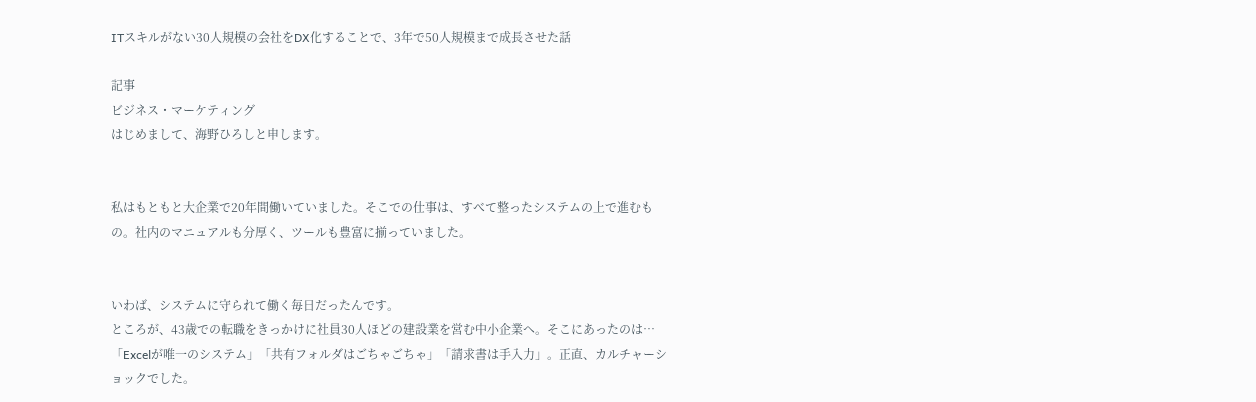ITスキルがない30人規模の会社をDX化することで、3年で50人規模まで成長させた話

記事
ビジネス・マーケティング
はじめまして、海野ひろしと申します。


私はもともと大企業で20年間働いていました。そこでの仕事は、すべて整ったシステムの上で進むもの。社内のマニュアルも分厚く、ツールも豊富に揃っていました。


いわば、システムに守られて働く毎日だったんです。
ところが、43歳での転職をきっかけに社員30人ほどの建設業を営む中小企業へ。そこにあったのは…「Excelが唯一のシステム」「共有フォルダはごちゃごちゃ」「請求書は手入力」。正直、カルチャーショックでした。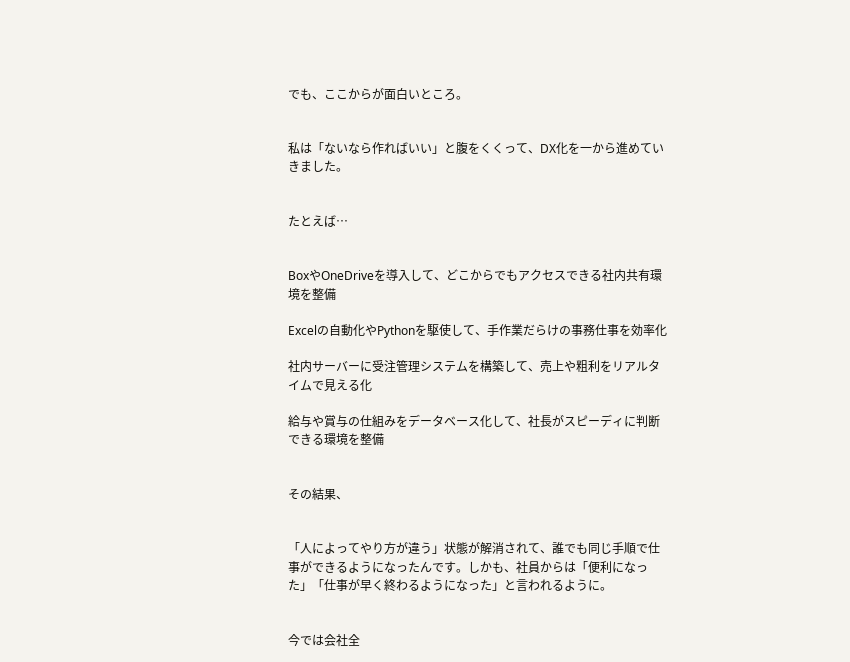でも、ここからが面白いところ。


私は「ないなら作ればいい」と腹をくくって、DX化を一から進めていきました。


たとえば…


BoxやOneDriveを導入して、どこからでもアクセスできる社内共有環境を整備

Excelの自動化やPythonを駆使して、手作業だらけの事務仕事を効率化

社内サーバーに受注管理システムを構築して、売上や粗利をリアルタイムで見える化

給与や賞与の仕組みをデータベース化して、社長がスピーディに判断できる環境を整備


その結果、


「人によってやり方が違う」状態が解消されて、誰でも同じ手順で仕事ができるようになったんです。しかも、社員からは「便利になった」「仕事が早く終わるようになった」と言われるように。


今では会社全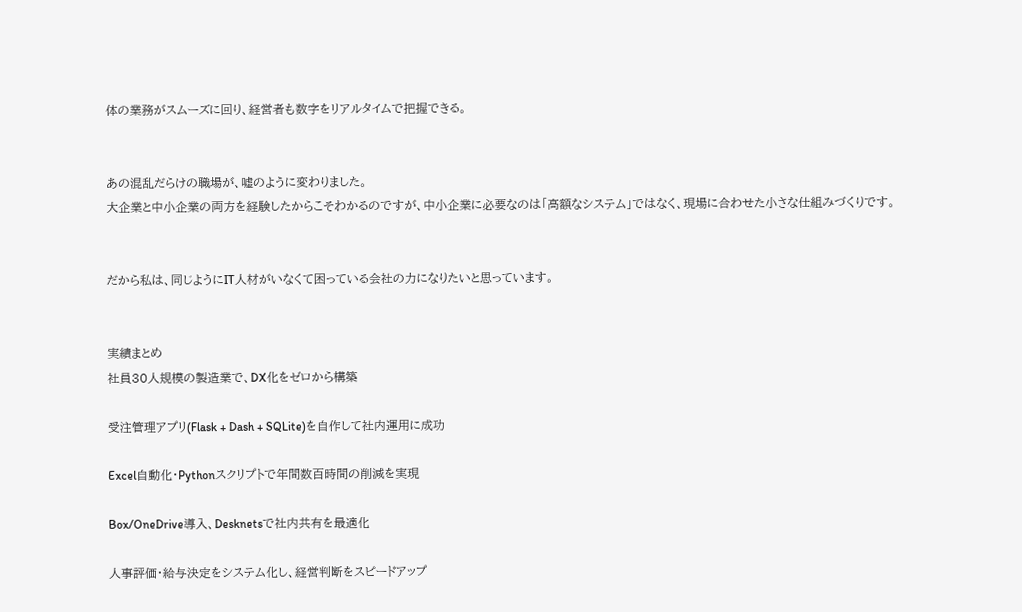体の業務がスムーズに回り、経営者も数字をリアルタイムで把握できる。


あの混乱だらけの職場が、嘘のように変わりました。
大企業と中小企業の両方を経験したからこそわかるのですが、中小企業に必要なのは「高額なシステム」ではなく、現場に合わせた小さな仕組みづくりです。


だから私は、同じようにIT人材がいなくて困っている会社の力になりたいと思っています。


実績まとめ
社員30人規模の製造業で、DX化をゼロから構築

受注管理アプリ(Flask + Dash + SQLite)を自作して社内運用に成功

Excel自動化・Pythonスクリプトで年間数百時間の削減を実現

Box/OneDrive導入、Desknetsで社内共有を最適化

人事評価・給与決定をシステム化し、経営判断をスピードアップ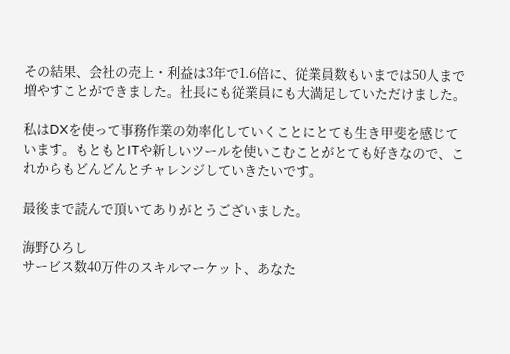その結果、会社の売上・利益は3年で1.6倍に、従業員数もいまでは50人まで増やすことができました。社長にも従業員にも大満足していただけました。

私はDXを使って事務作業の効率化していくことにとても生き甲斐を感じています。もともとITや新しいツールを使いこむことがとても好きなので、これからもどんどんとチャレンジしていきたいです。

最後まで読んで頂いてありがとうございました。

海野ひろし
サービス数40万件のスキルマーケット、あなた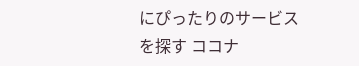にぴったりのサービスを探す ココナ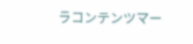ラコンテンツマー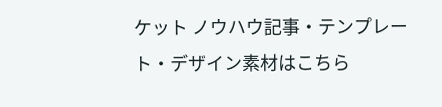ケット ノウハウ記事・テンプレート・デザイン素材はこちら